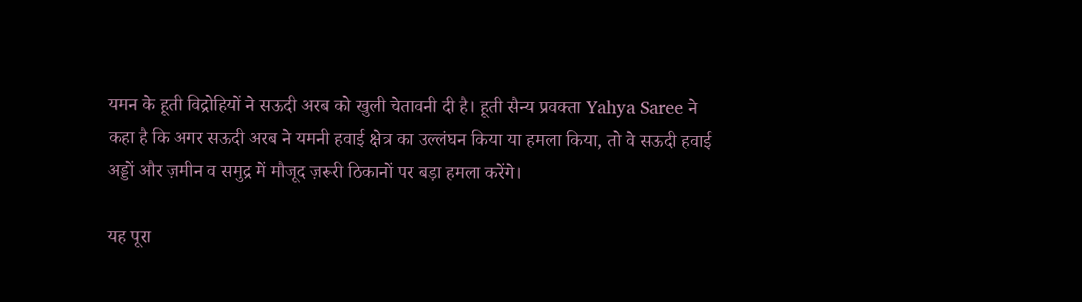यमन के हूती विद्रोहियों ने सऊदी अरब को खुली चेतावनी दी है। हूती सैन्य प्रवक्ता Yahya Saree ने कहा है कि अगर सऊदी अरब ने यमनी हवाई क्षेत्र का उल्लंघन किया या हमला किया, तो वे सऊदी हवाई अड्डों और ज़मीन व समुद्र में मौजूद ज़रूरी ठिकानों पर बड़ा हमला करेंगे।

यह पूरा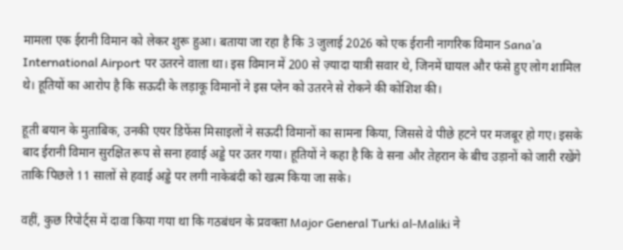मामला एक ईरानी विमान को लेकर शुरू हुआ। बताया जा रहा है कि 3 जुलाई 2026 को एक ईरानी नागरिक विमान Sana’a International Airport पर उतरने वाला था। इस विमान में 200 से ज़्यादा यात्री सवार थे, जिनमें घायल और फंसे हुए लोग शामिल थे। हूतियों का आरोप है कि सऊदी के लड़ाकू विमानों ने इस प्लेन को उतरने से रोकने की कोशिश की।

हूती बयान के मुताबिक, उनकी एयर डिफेंस मिसाइलों ने सऊदी विमानों का सामना किया, जिससे वे पीछे हटने पर मजबूर हो गए। इसके बाद ईरानी विमान सुरक्षित रूप से सना हवाई अड्डे पर उतर गया। हूतियों ने कहा है कि वे सना और तेहरान के बीच उड़ानों को जारी रखेंगे ताकि पिछले 11 सालों से हवाई अड्डे पर लगी नाकेबंदी को खत्म किया जा सके।

वहीं, कुछ रिपोर्ट्स में दावा किया गया था कि गठबंधन के प्रवक्ता Major General Turki al-Maliki ने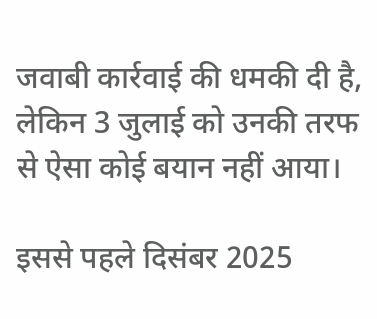जवाबी कार्रवाई की धमकी दी है, लेकिन 3 जुलाई को उनकी तरफ से ऐसा कोई बयान नहीं आया।

इससे पहले दिसंबर 2025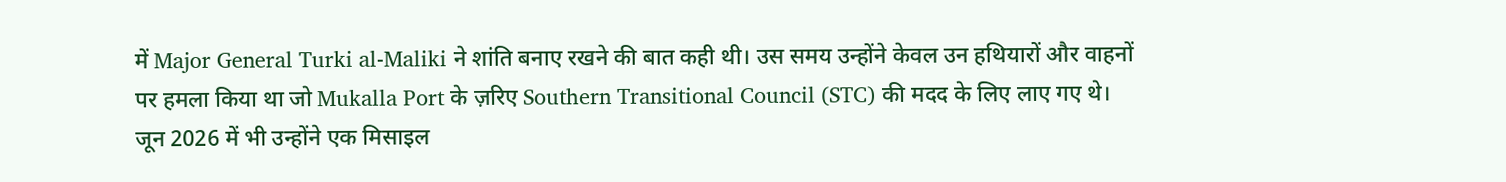में Major General Turki al-Maliki ने शांति बनाए रखने की बात कही थी। उस समय उन्होंने केवल उन हथियारों और वाहनों पर हमला किया था जो Mukalla Port के ज़रिए Southern Transitional Council (STC) की मदद के लिए लाए गए थे। जून 2026 में भी उन्होंने एक मिसाइल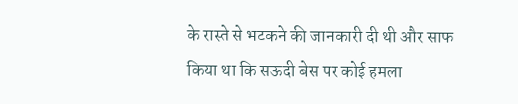के रास्ते से भटकने की जानकारी दी थी और साफ किया था कि सऊदी बेस पर कोई हमला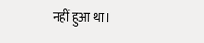नहीं हुआ था।